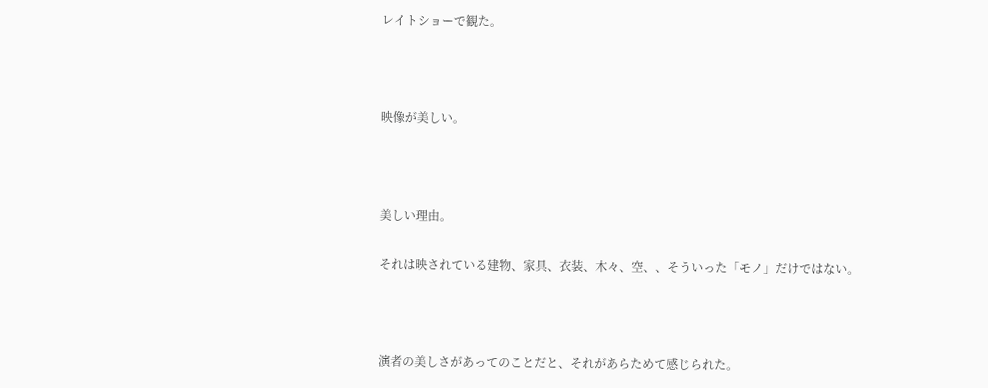レイトショーで観た。



映像が美しい。



美しい理由。

それは映されている建物、家具、衣装、木々、空、、そういった「モノ」だけではない。



演者の美しさがあってのことだと、それがあらためて感じられた。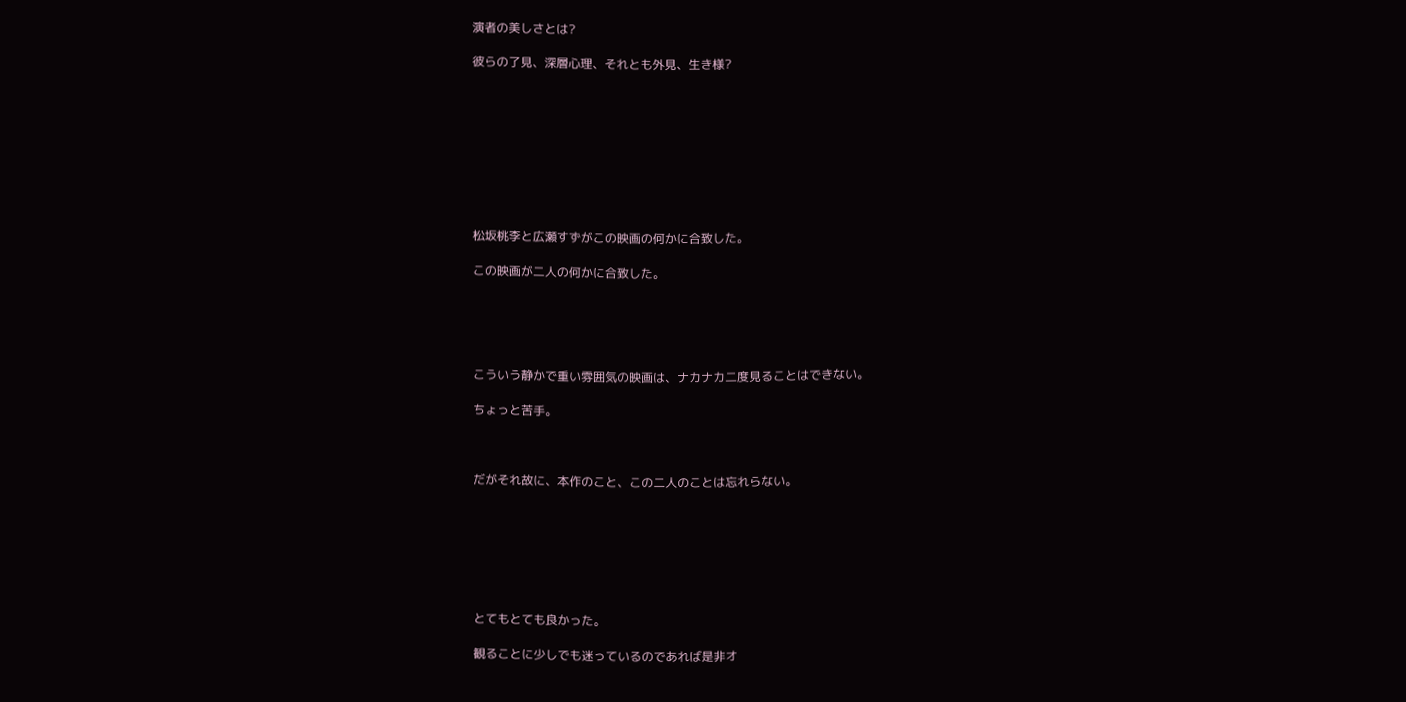演者の美しさとは?

彼らの了見、深層心理、それとも外見、生き様?









松坂桃李と広瀬すずがこの映画の何かに合致した。

この映画が二人の何かに合致した。





こういう静かで重い雰囲気の映画は、ナカナカ二度見ることはできない。

ちょっと苦手。



だがそれ故に、本作のこと、この二人のことは忘れらない。







とてもとても良かった。

観ることに少しでも迷っているのであれば是非オ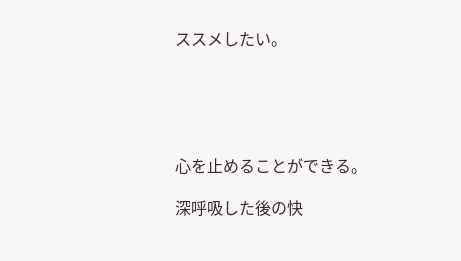ススメしたい。





心を止めることができる。

深呼吸した後の快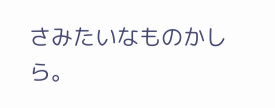さみたいなものかしら。